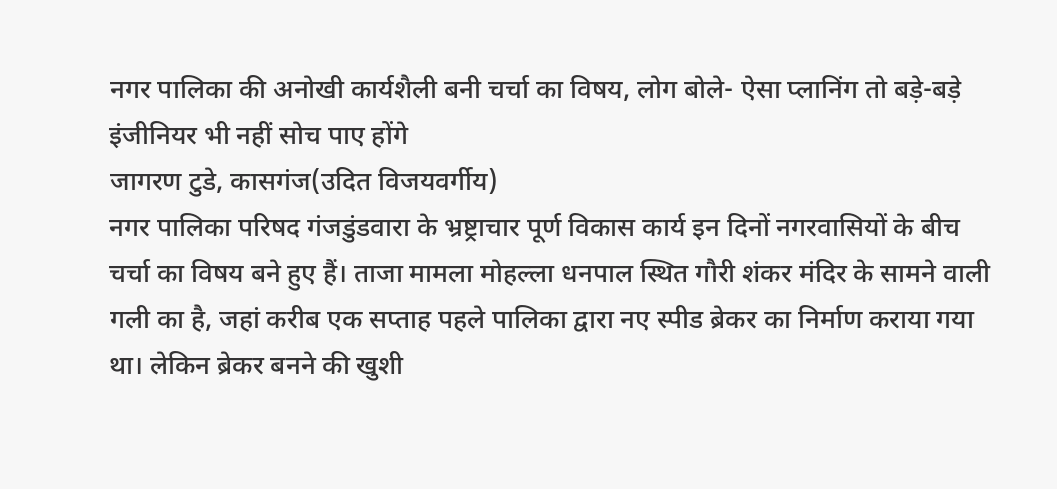नगर पालिका की अनोखी कार्यशैली बनी चर्चा का विषय, लोग बोले- ऐसा प्लानिंग तो बड़े-बड़े इंजीनियर भी नहीं सोच पाए होंगे
जागरण टुडे, कासगंज(उदित विजयवर्गीय)
नगर पालिका परिषद गंजडुंडवारा के भ्रष्ट्राचार पूर्ण विकास कार्य इन दिनों नगरवासियों के बीच चर्चा का विषय बने हुए हैं। ताजा मामला मोहल्ला धनपाल स्थित गौरी शंकर मंदिर के सामने वाली गली का है, जहां करीब एक सप्ताह पहले पालिका द्वारा नए स्पीड ब्रेकर का निर्माण कराया गया था। लेकिन ब्रेकर बनने की खुशी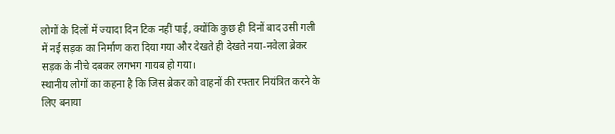लोगों के दिलों में ज्यादा दिन टिक नहीं पाई, क्योंकि कुछ ही दिनों बाद उसी गली में नई सड़क का निर्माण करा दिया गया और देखते ही देखते नया-नवेला ब्रेकर सड़क के नीचे दबकर लगभग गायब हो गया।
स्थानीय लोगों का कहना है कि जिस ब्रेकर को वाहनों की रफ्तार नियंत्रित करने के लिए बनाया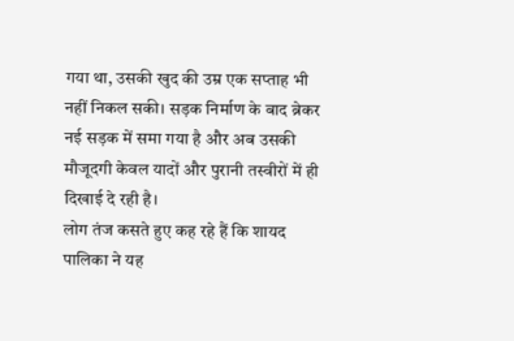गया था, उसकी खुद की उम्र एक सप्ताह भी नहीं निकल सकी। सड़क निर्माण के बाद ब्रेकर नई सड़क में समा गया है और अब उसकी मौजूदगी केवल यादों और पुरानी तस्वीरों में ही दिखाई दे रही है।
लोग तंज कसते हुए कह रहे हैं कि शायद पालिका ने यह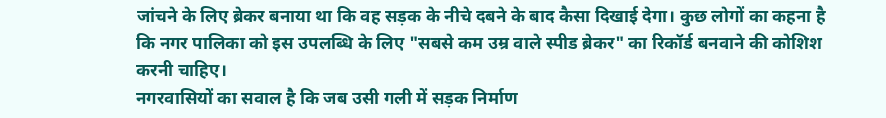जांचने के लिए ब्रेकर बनाया था कि वह सड़क के नीचे दबने के बाद कैसा दिखाई देगा। कुछ लोगों का कहना है कि नगर पालिका को इस उपलब्धि के लिए "सबसे कम उम्र वाले स्पीड ब्रेकर" का रिकॉर्ड बनवाने की कोशिश करनी चाहिए।
नगरवासियों का सवाल है कि जब उसी गली में सड़क निर्माण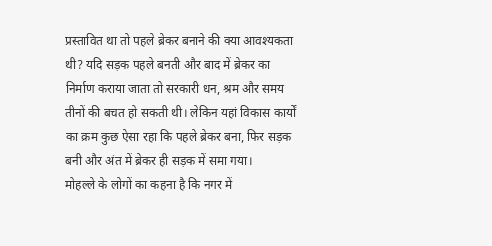प्रस्तावित था तो पहले ब्रेकर बनाने की क्या आवश्यकता थी? यदि सड़क पहले बनती और बाद में ब्रेकर का निर्माण कराया जाता तो सरकारी धन, श्रम और समय तीनों की बचत हो सकती थी। लेकिन यहां विकास कार्यों का क्रम कुछ ऐसा रहा कि पहले ब्रेकर बना, फिर सड़क बनी और अंत में ब्रेकर ही सड़क में समा गया।
मोहल्ले के लोगों का कहना है कि नगर में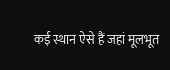कई स्थान ऐसे हैं जहां मूलभूत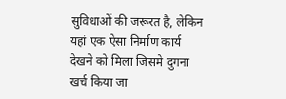सुविधाओं की जरूरत है, लेकिन यहां एक ऐसा निर्माण कार्य देखने को मिला जिसमे दुगना खर्च किया जा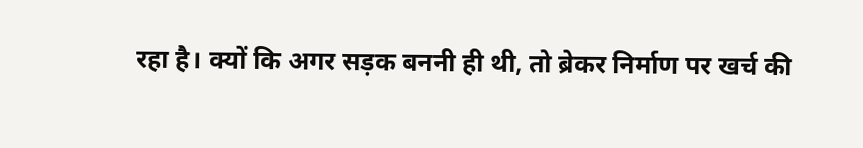रहा है। क्यों कि अगर सड़क बननी ही थी, तो ब्रेकर निर्माण पर खर्च की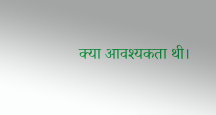क्या आवश्यकता थी।